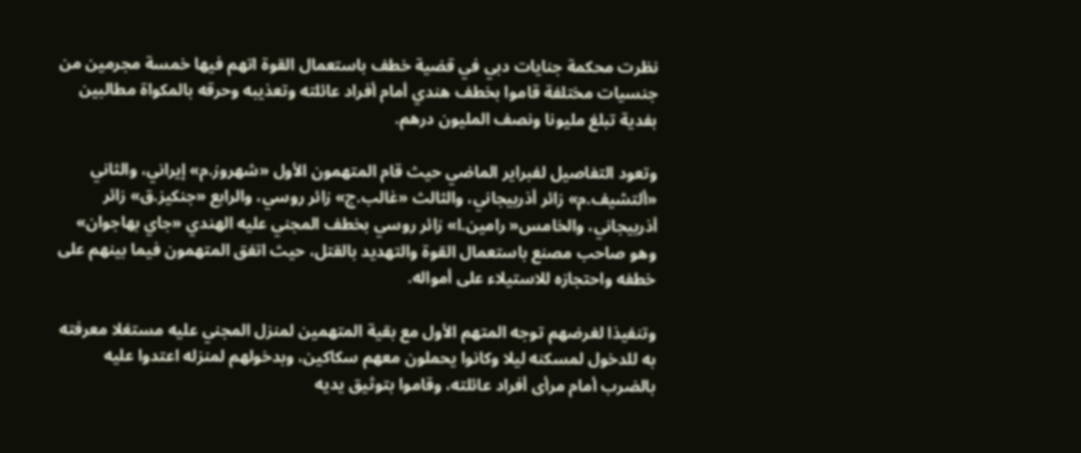نظرت محكمة جنايات دبي في قضية خطف باستعمال القوة اتهم فيها خمسة مجرمين من جنسيات مختلفة قاموا بخطف هندي أمام أفراد عائلته وتعذيبه وحرقه بالمكواة مطالبين بفدية تبلغ مليونا ونصف المليون درهم.

وتعود التفاصيل لفبراير الماضي حيث قام المتهمون الأول «شهروز.م» إيراني، والثاني «ألتشيف.م» زائر أذربيجاني، والثالث «غالب.ج» زائر روسي، والرابع «جنكيز.ق» زائر أذربيجاني، والخامس« رامين.ا» زائر روسي بخطف المجني عليه الهندي «جاي بهاجوان» وهو صاحب مصنع باستعمال القوة والتهديد بالقتل، حيث اتفق المتهمون فيما بينهم على خطفه واحتجازه للاستيلاء على أمواله.

وتنفيذا لغرضهم توجه المتهم الأول مع بقية المتهمين لمنزل المجني عليه مستغلا معرفته به للدخول لمسكنه ليلا وكانوا يحملون معهم سكاكين، وبدخولهم لمنزله اعتدوا عليه بالضرب أمام مرأى أفراد عائلته، وقاموا بتوثيق يديه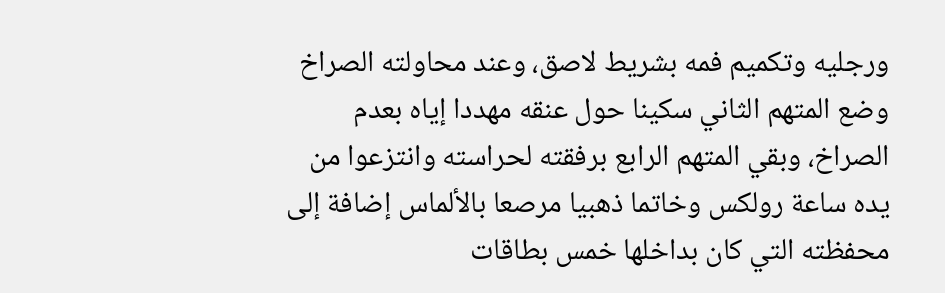ورجليه وتكميم فمه بشريط لاصق، وعند محاولته الصراخ وضع المتهم الثاني سكينا حول عنقه مهددا إياه بعدم الصراخ، وبقي المتهم الرابع برفقته لحراسته وانتزعوا من يده ساعة رولكس وخاتما ذهبيا مرصعا بالألماس إضافة إلى محفظته التي كان بداخلها خمس بطاقات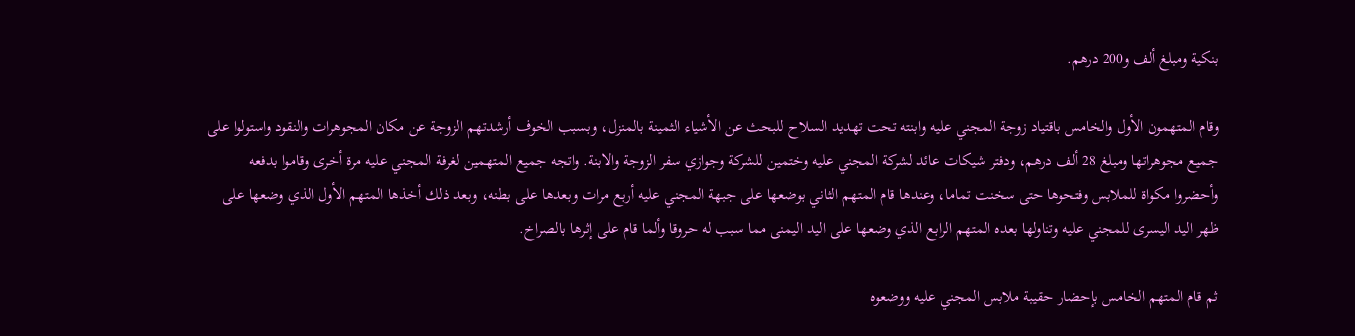بنكية ومبلغ ألف و200 درهم.

وقام المتهمون الأول والخامس باقتياد زوجة المجني عليه وابنته تحت تهديد السلاح للبحث عن الأشياء الثمينة بالمنزل، وبسبب الخوف أرشدتهم الزوجة عن مكان المجوهرات والنقود واستولوا على جميع مجوهراتها ومبلغ 28 ألف درهم، ودفتر شيكات عائد لشركة المجني عليه وختمين للشركة وجوازي سفر الزوجة والابنة. واتجه جميع المتهمين لغرفة المجني عليه مرة أخرى وقاموا بدفعه وأحضروا مكواة للملابس وفتحوها حتى سخنت تماما، وعندها قام المتهم الثاني بوضعها على جبهة المجني عليه أربع مرات وبعدها على بطنه، وبعد ذلك أخذها المتهم الأول الذي وضعها على ظهر اليد اليسرى للمجني عليه وتناولها بعده المتهم الرابع الذي وضعها على اليد اليمنى مما سبب له حروقا وألما قام على إثرها بالصراخ.

ثم قام المتهم الخامس بإحضار حقيبة ملابس المجني عليه ووضعوه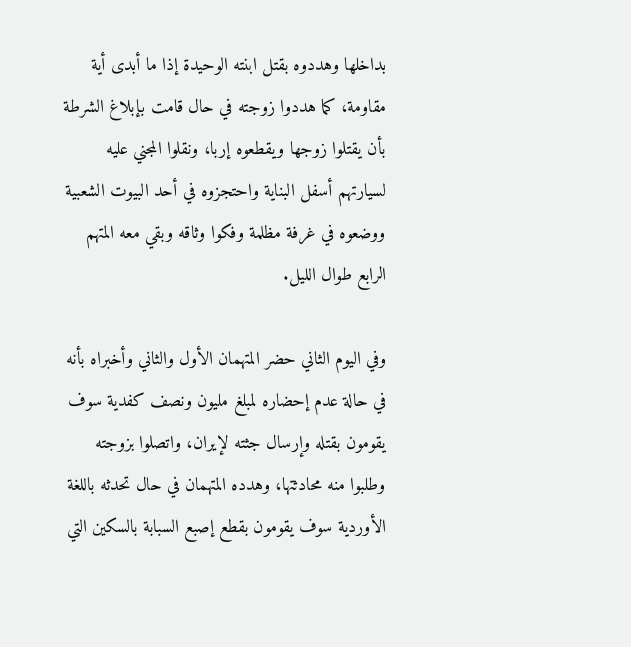بداخلها وهددوه بقتل ابنته الوحيدة إذا ما أبدى أية مقاومة، كما هددوا زوجته في حال قامت بإبلاغ الشرطة بأن يقتلوا زوجها ويقطعوه إربا، ونقلوا المجني عليه لسيارتهم أسفل البناية واحتجزوه في أحد البيوت الشعبية ووضعوه في غرفة مظلمة وفكوا وثاقه وبقي معه المتهم الرابع طوال الليل.

وفي اليوم الثاني حضر المتهمان الأول والثاني وأخبراه بأنه في حالة عدم إحضاره لمبلغ مليون ونصف كفدية سوف يقومون بقتله وإرسال جثته لإيران، واتصلوا بزوجته وطلبوا منه محادثتها، وهدده المتهمان في حال تحدثه باللغة الأوردية سوف يقومون بقطع إصبع السبابة بالسكين التي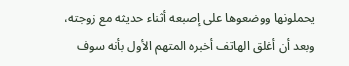يحملونها ووضعوها على إصبعه أثناء حديثه مع زوجته، وبعد أن أغلق الهاتف أخبره المتهم الأول بأنه سوف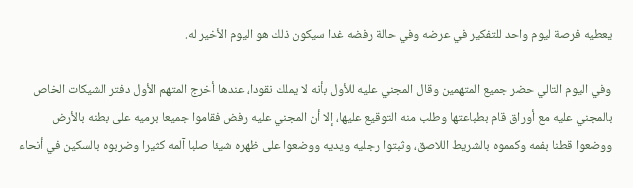يعطيه فرصة ليوم واحد للتفكير في عرضه وفي حالة رفضه غدا سيكون ذلك هو اليوم الأخير له.

وفي اليوم التالي حضر جميع المتهمين وقال المجني عليه للأول بأنه لا يملك نقودا، عندها أخرج المتهم الأول دفتر الشيكات الخاص بالمجني عليه مع أوراق قام بطباعتها وطلب منه التوقيع عليها، إلا أن المجني عليه رفض فقاموا جميعا برميه على بطنه بالأرض ووضعوا قطنا بفمه وكمموه بالشريط اللاصق، وثبتوا رجليه ويديه ووضعوا على ظهره شيئا صلبا آلمه كثيرا وضربوه بالسكين في أنحاء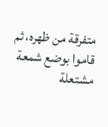متفرقة من ظهره، ثم قاموا بوضع شمعة مشتعلة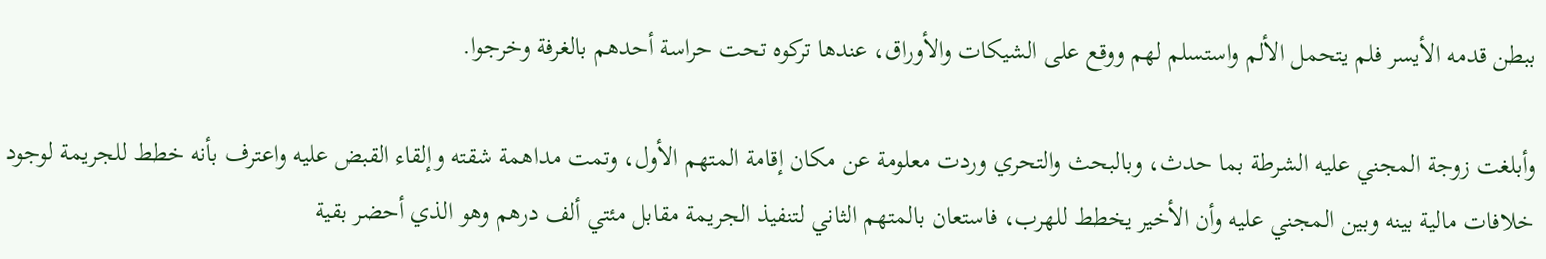ببطن قدمه الأيسر فلم يتحمل الألم واستسلم لهم ووقع على الشيكات والأوراق، عندها تركوه تحت حراسة أحدهم بالغرفة وخرجوا.

وأبلغت زوجة المجني عليه الشرطة بما حدث، وبالبحث والتحري وردت معلومة عن مكان إقامة المتهم الأول، وتمت مداهمة شقته وإلقاء القبض عليه واعترف بأنه خطط للجريمة لوجود خلافات مالية بينه وبين المجني عليه وأن الأخير يخطط للهرب، فاستعان بالمتهم الثاني لتنفيذ الجريمة مقابل مئتي ألف درهم وهو الذي أحضر بقية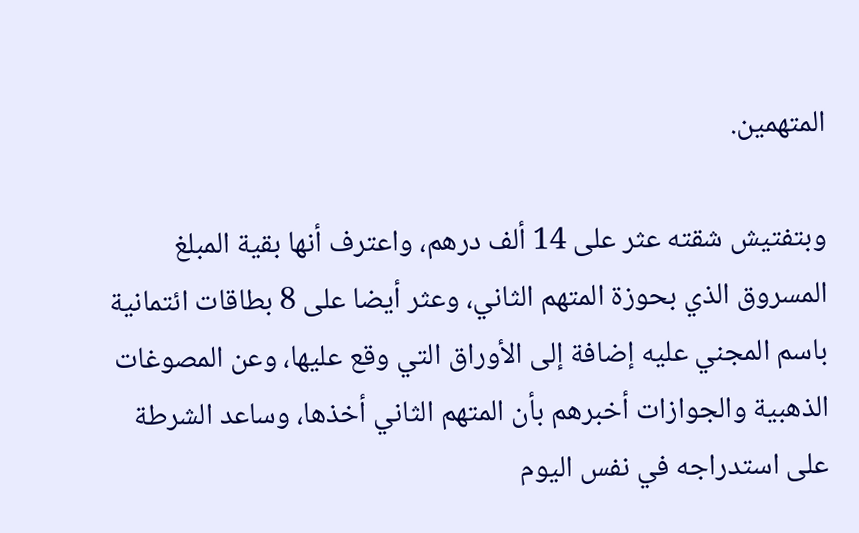المتهمين.

وبتفتيش شقته عثر على 14 ألف درهم، واعترف أنها بقية المبلغ المسروق الذي بحوزة المتهم الثاني، وعثر أيضا على 8 بطاقات ائتمانية باسم المجني عليه إضافة إلى الأوراق التي وقع عليها، وعن المصوغات الذهبية والجوازات أخبرهم بأن المتهم الثاني أخذها، وساعد الشرطة على استدراجه في نفس اليوم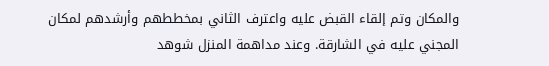والمكان وتم إلقاء القبض عليه واعترف الثاني بمخططهم وأرشدهم لمكان المجني عليه في الشارقة. وعند مداهمة المنزل شوهد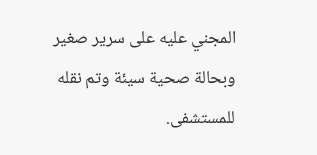المجني عليه على سرير صغير وبحالة صحية سيئة وتم نقله للمستشفى.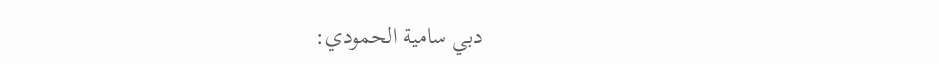دبي سامية الحمودي: